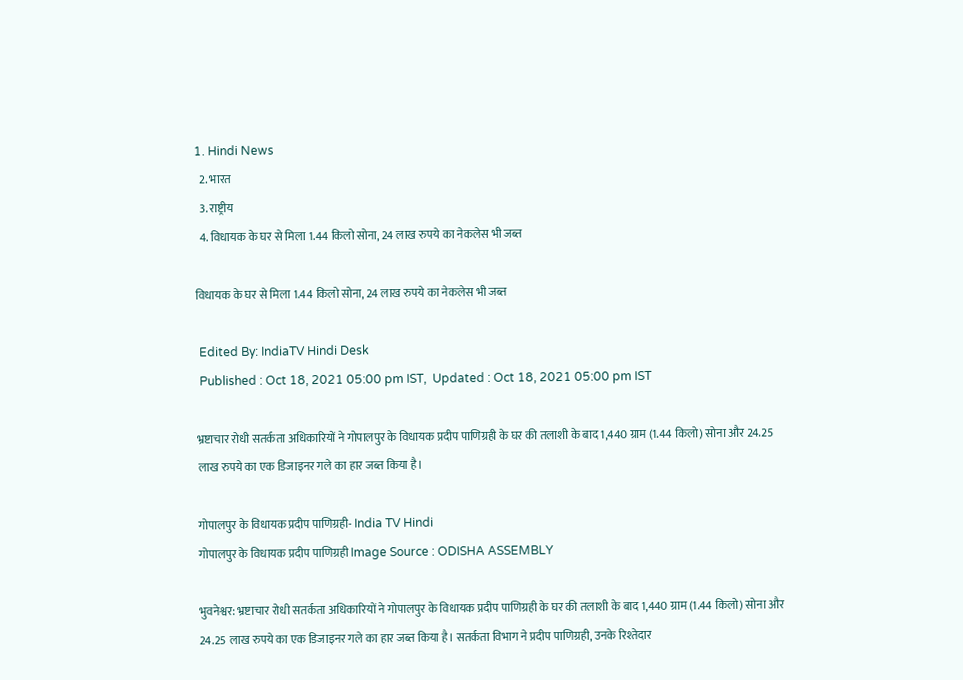1. Hindi News
  2. भारत
  3. राष्ट्रीय
  4. विधायक के घर से मिला 1.44 किलो सोना, 24 लाख रुपये का नेकलेस भी जब्त

विधायक के घर से मिला 1.44 किलो सोना, 24 लाख रुपये का नेकलेस भी जब्त

 Edited By: IndiaTV Hindi Desk
 Published : Oct 18, 2021 05:00 pm IST,  Updated : Oct 18, 2021 05:00 pm IST

भ्रष्टाचार रोधी सतर्कता अधिकारियों ने गोपालपुर के विधायक प्रदीप पाणिग्रही के घर की तलाशी के बाद 1,440 ग्राम (1.44 किलो) सोना और 24.25 लाख रुपये का एक डिजाइनर गले का हार जब्त किया है।

गोपालपुर के विधायक प्रदीप पाणिग्रही- India TV Hindi
गोपालपुर के विधायक प्रदीप पाणिग्रही Image Source : ODISHA ASSEMBLY

भुवनेश्वर: भ्रष्टाचार रोधी सतर्कता अधिकारियों ने गोपालपुर के विधायक प्रदीप पाणिग्रही के घर की तलाशी के बाद 1,440 ग्राम (1.44 किलो) सोना और 24.25 लाख रुपये का एक डिजाइनर गले का हार जब्त किया है। सतर्कता विभाग ने प्रदीप पाणिग्रही, उनके रिश्तेदार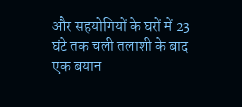और सहयोगियों के घरों में 23 घंटे तक चली तलाशी के बाद एक बयान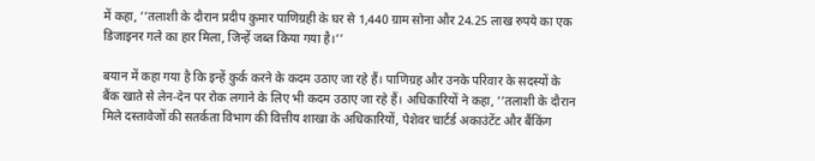में कहा, ‘‘तलाशी के दौरान प्रदीप कुमार पाणिग्रही के घर से 1,440 ग्राम सोना और 24.25 लाख रुपये का एक डिजाइनर गले का हार मिला, जिन्हें जब्त किया गया है।’’

बयान में कहा गया है कि इन्हें कुर्क करने के कदम उठाए जा रहे हैं। पाणिग्रह और उनके परिवार के सदस्यों के बैंक खाते से लेन-देन पर रोक लगाने के लिए भी कदम उठाए जा रहे हैं। अधिकारियों ने कहा, ‘‘तलाशी के दौरान मिले दस्तावेजों की सतर्कता विभाग की वित्तीय शाखा के अधिकारियों, पेशेवर चार्टर्ड अकाउंटेंट और बैंकिंग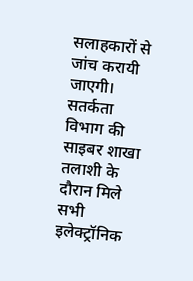सलाहकारों से जांच करायी जाएगी। सतर्कता विभाग की साइबर शाखा तलाशी के दौरान मिले सभी इलेक्ट्रॉनिक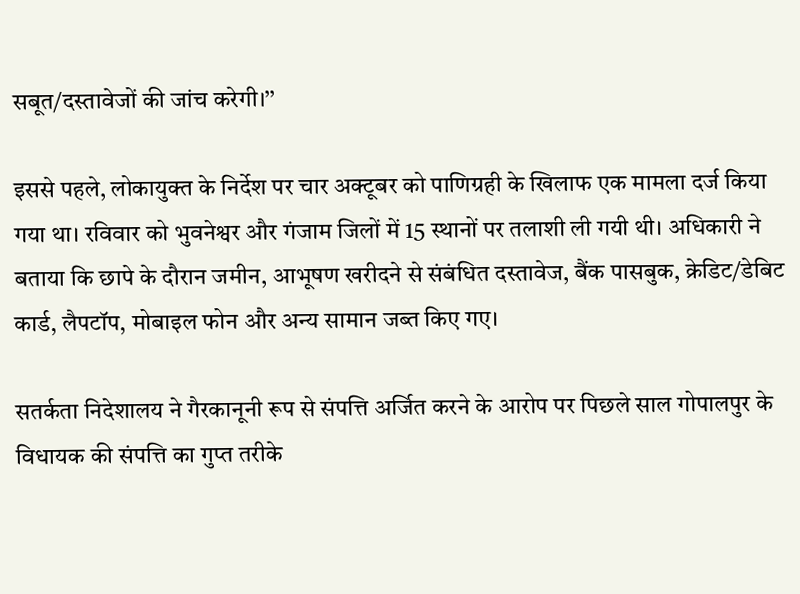सबूत/दस्तावेजों की जांच करेगी।’’

इससे पहले, लोकायुक्त के निर्देश पर चार अक्टूबर को पाणिग्रही के खिलाफ एक मामला दर्ज किया गया था। रविवार को भुवनेश्वर और गंजाम जिलों में 15 स्थानों पर तलाशी ली गयी थी। अधिकारी ने बताया कि छापे के दौरान जमीन, आभूषण खरीदने से संबंधित दस्तावेज, बैंक पासबुक, क्रेडिट/डेबिट कार्ड, लैपटॉप, मोबाइल फोन और अन्य सामान जब्त किए गए।

सतर्कता निदेशालय ने गैरकानूनी रूप से संपत्ति अर्जित करने के आरोप पर पिछले साल गोपालपुर के विधायक की संपत्ति का गुप्त तरीके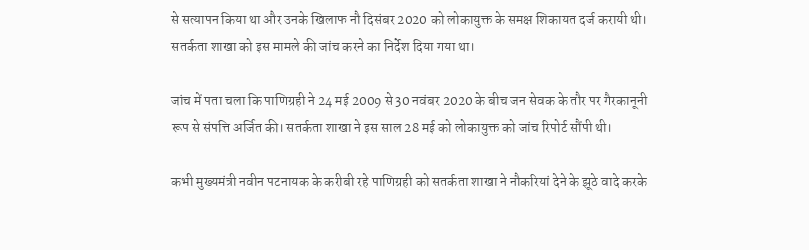से सत्यापन किया था और उनके खिलाफ नौ दिसंबर 2020 को लोकायुक्त के समक्ष शिकायत दर्ज करायी थी। सतर्कता शाखा को इस मामले की जांच करने का निर्देश दिया गया था।

जांच में पता चला कि पाणिग्रही ने 24 मई 2009 से 30 नवंबर 2020 के बीच जन सेवक के तौर पर गैरकानूनी रूप से संपत्ति अर्जित की। सतर्कता शाखा ने इस साल 28 मई को लोकायुक्त को जांच रिपोर्ट सौंपी थी।

कभी मुख्यमंत्री नवीन पटनायक के करीबी रहे पाणिग्रही को सतर्कता शाखा ने नौकरियां देने के झूठे वादे करके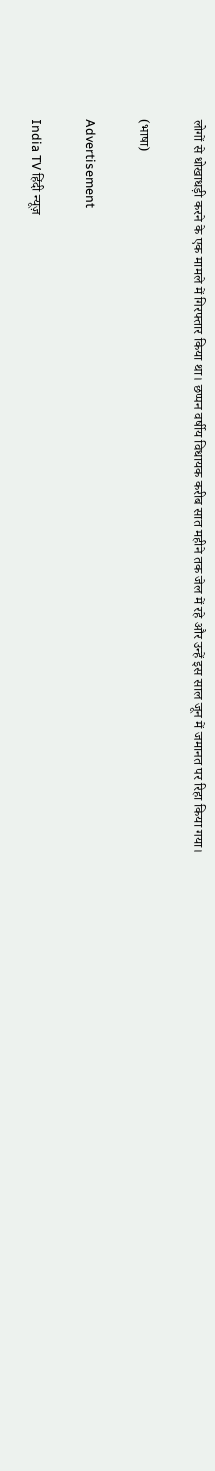लोगों से धोखाधड़ी करने के एक मामले में गिरफ्तार किया था। छप्पन वर्षीय विधायक करीब सात महीने तक जेल में रहे और उन्हें इस साल जून में जमानत पर रिहा किया गया।

(भाषा)

Advertisement

India TV हिंदी न्यूज़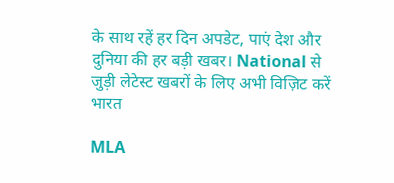के साथ रहें हर दिन अपडेट, पाएं देश और दुनिया की हर बड़ी खबर। National से जुड़ी लेटेस्ट खबरों के लिए अभी विज़िट करें भारत

MLA